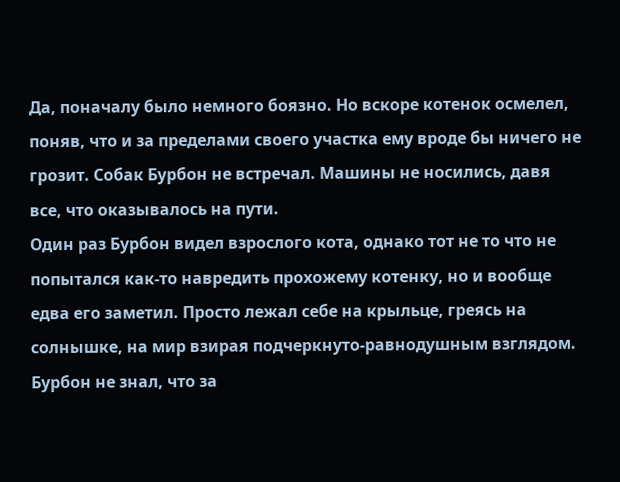Да, поначалу было немного боязно. Но вскоре котенок осмелел, поняв, что и за пределами своего участка ему вроде бы ничего не грозит. Собак Бурбон не встречал. Машины не носились, давя все, что оказывалось на пути.
Один раз Бурбон видел взрослого кота, однако тот не то что не попытался как-то навредить прохожему котенку, но и вообще едва его заметил. Просто лежал себе на крыльце, греясь на солнышке, на мир взирая подчеркнуто-равнодушным взглядом. Бурбон не знал, что за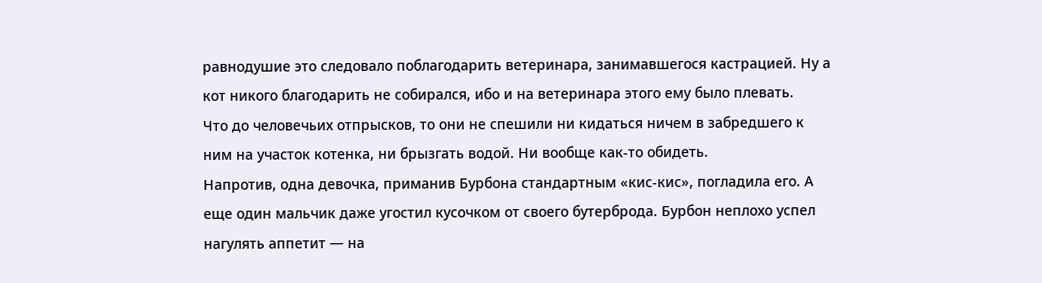равнодушие это следовало поблагодарить ветеринара, занимавшегося кастрацией. Ну а кот никого благодарить не собирался, ибо и на ветеринара этого ему было плевать.
Что до человечьих отпрысков, то они не спешили ни кидаться ничем в забредшего к ним на участок котенка, ни брызгать водой. Ни вообще как-то обидеть.
Напротив, одна девочка, приманив Бурбона стандартным «кис-кис», погладила его. А еще один мальчик даже угостил кусочком от своего бутерброда. Бурбон неплохо успел нагулять аппетит — на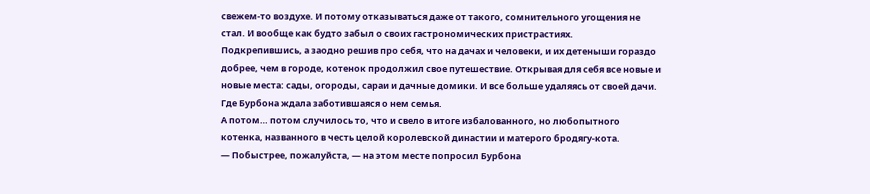свежем-то воздухе. И потому отказываться даже от такого, сомнительного угощения не стал. И вообще как будто забыл о своих гастрономических пристрастиях.
Подкрепившись, а заодно решив про себя, что на дачах и человеки, и их детеныши гораздо добрее, чем в городе, котенок продолжил свое путешествие. Открывая для себя все новые и новые места: сады, огороды, сараи и дачные домики. И все больше удаляясь от своей дачи. Где Бурбона ждала заботившаяся о нем семья.
А потом… потом случилось то, что и свело в итоге избалованного, но любопытного котенка, названного в честь целой королевской династии и матерого бродягу-кота.
— Побыстрее, пожалуйста, — на этом месте попросил Бурбона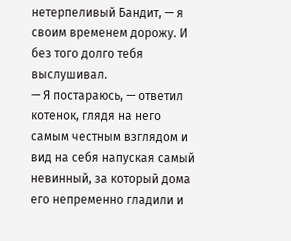нетерпеливый Бандит, — я своим временем дорожу. И без того долго тебя выслушивал.
— Я постараюсь, — ответил котенок, глядя на него самым честным взглядом и вид на себя напуская самый невинный, за который дома его непременно гладили и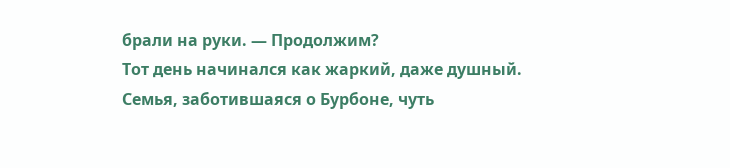брали на руки. — Продолжим?
Тот день начинался как жаркий, даже душный. Семья, заботившаяся о Бурбоне, чуть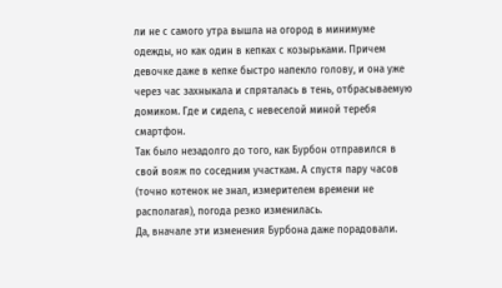ли не с самого утра вышла на огород в минимуме одежды, но как один в кепках с козырьками. Причем девочке даже в кепке быстро напекло голову, и она уже через час захныкала и спряталась в тень, отбрасываемую домиком. Где и сидела, с невеселой миной теребя смартфон.
Так было незадолго до того, как Бурбон отправился в свой вояж по соседним участкам. А спустя пару часов (точно котенок не знал, измерителем времени не располагая), погода резко изменилась.
Да, вначале эти изменения Бурбона даже порадовали.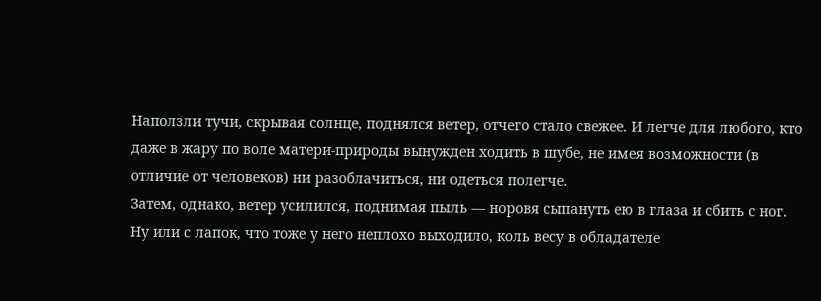Наползли тучи, скрывая солнце, поднялся ветер, отчего стало свежее. И легче для любого, кто даже в жару по воле матери-природы вынужден ходить в шубе, не имея возможности (в отличие от человеков) ни разоблачиться, ни одеться полегче.
Затем, однако, ветер усилился, поднимая пыль — норовя сыпануть ею в глаза и сбить с ног. Ну или с лапок, что тоже у него неплохо выходило, коль весу в обладателе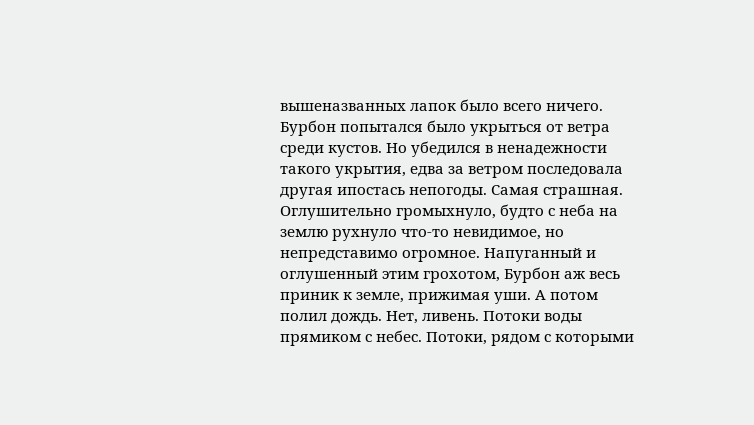вышеназванных лапок было всего ничего.
Бурбон попытался было укрыться от ветра среди кустов. Но убедился в ненадежности такого укрытия, едва за ветром последовала другая ипостась непогоды. Самая страшная.
Оглушительно громыхнуло, будто с неба на землю рухнуло что-то невидимое, но непредставимо огромное. Напуганный и оглушенный этим грохотом, Бурбон аж весь приник к земле, прижимая уши. А потом полил дождь. Нет, ливень. Потоки воды прямиком с небес. Потоки, рядом с которыми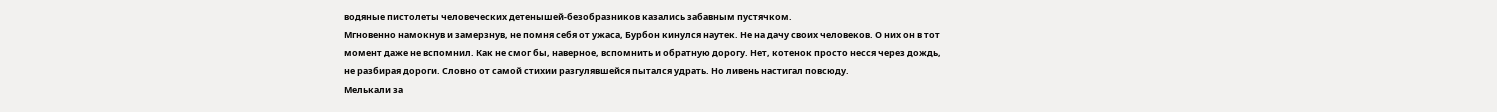водяные пистолеты человеческих детенышей-безобразников казались забавным пустячком.
Мгновенно намокнув и замерзнув, не помня себя от ужаса, Бурбон кинулся наутек. Не на дачу своих человеков. О них он в тот момент даже не вспомнил. Как не смог бы, наверное, вспомнить и обратную дорогу. Нет, котенок просто несся через дождь, не разбирая дороги. Словно от самой стихии разгулявшейся пытался удрать. Но ливень настигал повсюду.
Мелькали за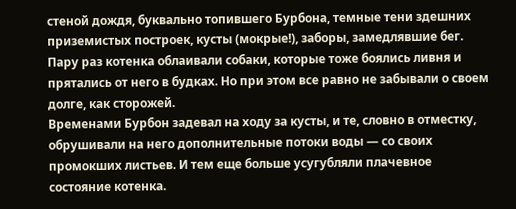стеной дождя, буквально топившего Бурбона, темные тени здешних приземистых построек, кусты (мокрые!), заборы, замедлявшие бег.
Пару раз котенка облаивали собаки, которые тоже боялись ливня и прятались от него в будках. Но при этом все равно не забывали о своем долге, как сторожей.
Временами Бурбон задевал на ходу за кусты, и те, словно в отместку, обрушивали на него дополнительные потоки воды — со своих промокших листьев. И тем еще больше усугубляли плачевное состояние котенка.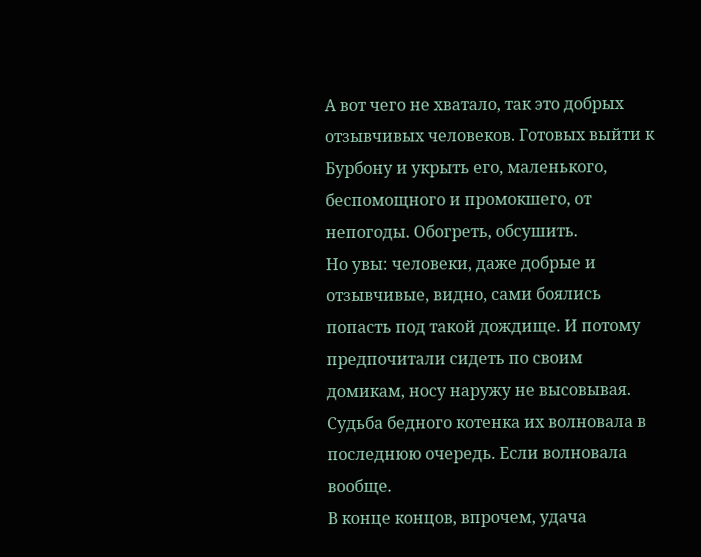А вот чего не хватало, так это добрых отзывчивых человеков. Готовых выйти к Бурбону и укрыть его, маленького, беспомощного и промокшего, от непогоды. Обогреть, обсушить.
Но увы: человеки, даже добрые и отзывчивые, видно, сами боялись попасть под такой дождище. И потому предпочитали сидеть по своим домикам, носу наружу не высовывая. Судьба бедного котенка их волновала в последнюю очередь. Если волновала вообще.
В конце концов, впрочем, удача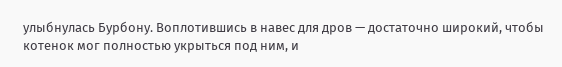улыбнулась Бурбону. Воплотившись в навес для дров — достаточно широкий, чтобы котенок мог полностью укрыться под ним, и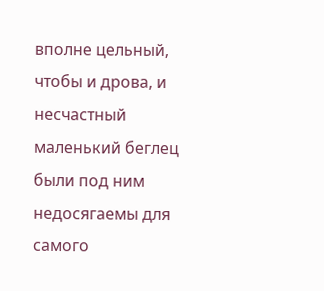вполне цельный, чтобы и дрова, и несчастный маленький беглец были под ним недосягаемы для самого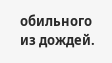обильного из дождей.